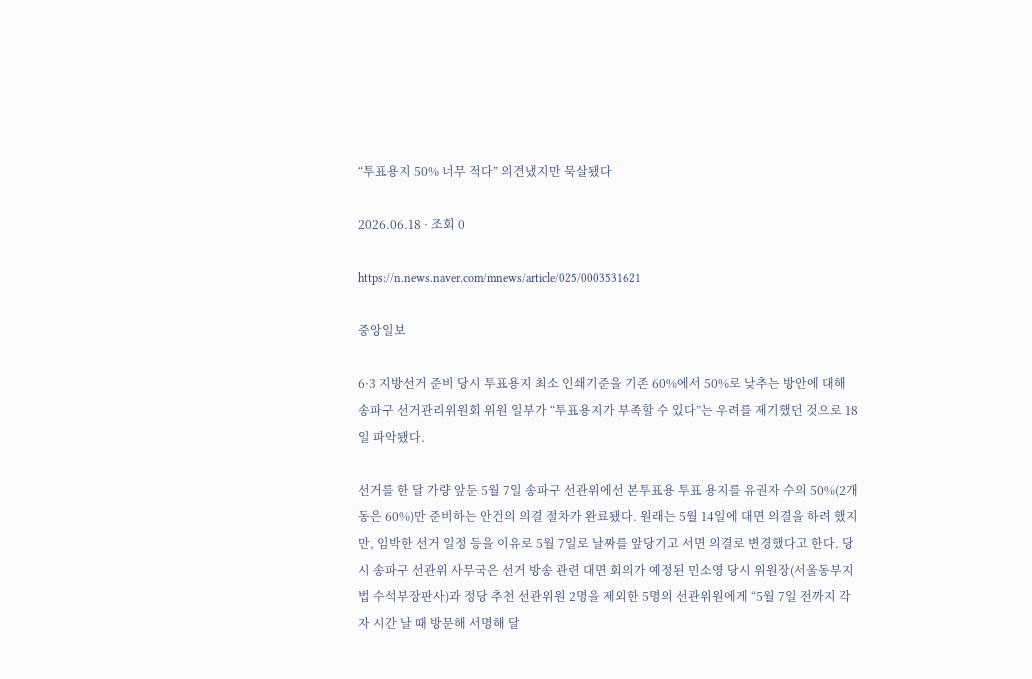“투표용지 50% 너무 적다” 의견냈지만 묵살됐다

2026.06.18 · 조회 0

https://n.news.naver.com/mnews/article/025/0003531621

중앙일보

6·3 지방선거 준비 당시 투표용지 최소 인쇄기준을 기존 60%에서 50%로 낮추는 방안에 대해 송파구 선거관리위원회 위원 일부가 “투표용지가 부족할 수 있다”는 우려를 제기했던 것으로 18일 파악됐다.

선거를 한 달 가량 앞둔 5월 7일 송파구 선관위에선 본투표용 투표 용지를 유권자 수의 50%(2개 동은 60%)만 준비하는 안건의 의결 절차가 완료됐다. 원래는 5월 14일에 대면 의결을 하려 했지만, 임박한 선거 일정 등을 이유로 5월 7일로 날짜를 앞당기고 서면 의결로 변경했다고 한다. 당시 송파구 선관위 사무국은 선거 방송 관련 대면 회의가 예정된 민소영 당시 위원장(서울동부지법 수석부장판사)과 정당 추천 선관위원 2명을 제외한 5명의 선관위원에게 “5월 7일 전까지 각자 시간 날 때 방문해 서명해 달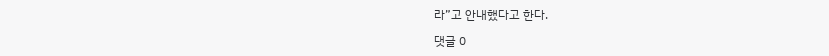라”고 안내했다고 한다.

댓글 0